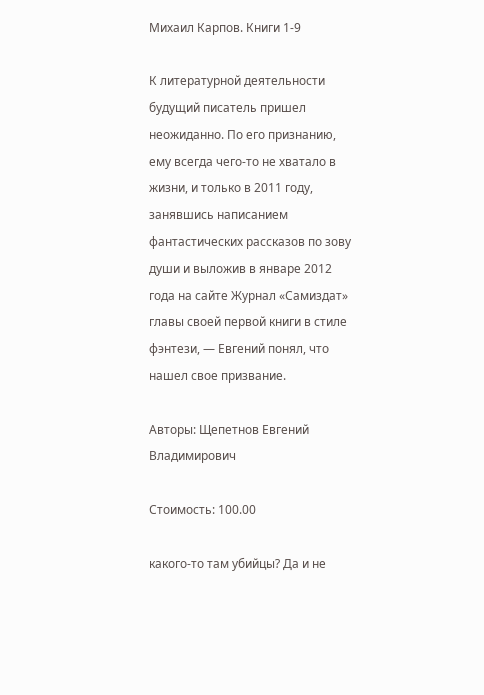Михаил Карпов. Книги 1-9

К литературной деятельности будущий писатель пришел неожиданно. По его признанию, ему всегда чего-то не хватало в жизни, и только в 2011 году, занявшись написанием фантастических рассказов по зову души и выложив в январе 2012 года на сайте Журнал «Самиздат» главы своей первой книги в стиле фэнтези, — Евгений понял, что нашел свое призвание.

Авторы: Щепетнов Евгений Владимирович

Стоимость: 100.00

какого-то там убийцы? Да и не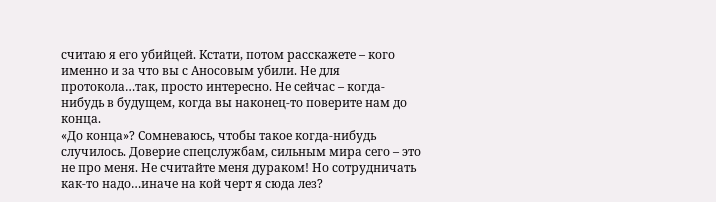считаю я его убийцей. Кстати, потом расскажете – кого именно и за что вы с Аносовым убили. Не для протокола…так, просто интересно. Не сейчас – когда-нибудь в будущем, когда вы наконец-то поверите нам до конца.
«До конца»? Сомневаюсь, чтобы такое когда-нибудь случилось. Доверие спецслужбам, сильным мира сего – это не про меня. Не считайте меня дураком! Но сотрудничать как-то надо…иначе на кой черт я сюда лез?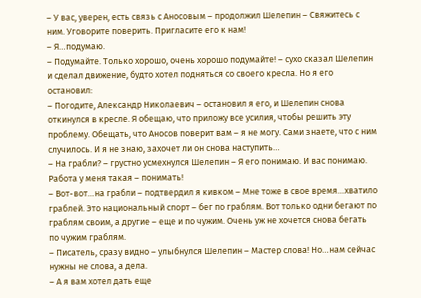– У вас, уверен, есть связь с Аносовым – продолжил Шелепин – Свяжитесь с ним. Уговорите поверить. Пригласите его к нам!
– Я…подумаю.
– Подумайте. Только хорошо, очень хорошо подумайте! – сухо сказал Шелепин и сделал движение, будто хотел подняться со своего кресла. Но я его остановил:
– Погодите, Александр Николаевич – остановил я его, и Шелепин снова откинулся в кресле. Я обещаю, что приложу все усилия, чтобы решить эту проблему. Обещать, что Аносов поверит вам – я не могу. Сами знаете, что с ним случилось. И я не знаю, захочет ли он снова наступить…
– На грабли? – грустно усмехнулся Шелепин – Я его понимаю. И вас понимаю. Работа у меня такая – понимать!
– Вот-вот…на грабли – подтвердил я кивком – Мне тоже в свое время…хватило граблей. Это национальный спорт – бег по граблям. Вот только одни бегают по граблям своим, а другие – еще и по чужим. Очень уж не хочется снова бегать по чужим граблям.
– Писатель, сразу видно – улыбнулся Шелепин – Мастер слова! Но…нам сейчас нужны не слова, а дела.
– А я вам хотел дать еще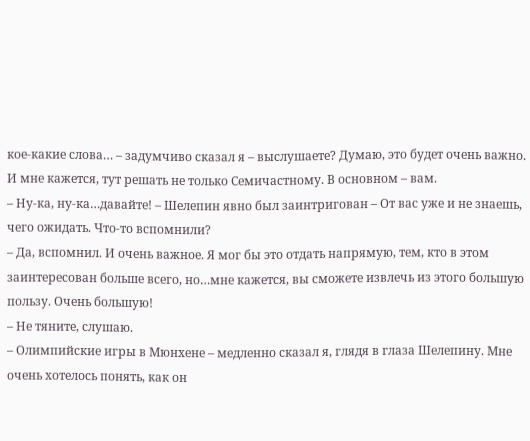кое-какие слова… – задумчиво сказал я – выслушаете? Думаю, это будет очень важно. И мне кажется, тут решать не только Семичастному. В основном – вам.
– Ну-ка, ну-ка…давайте! – Шелепин явно был заинтригован – От вас уже и не знаешь, чего ожидать. Что-то вспомнили?
– Да, вспомнил. И очень важное. Я мог бы это отдать напрямую, тем, кто в этом заинтересован больше всего, но…мне кажется, вы сможете извлечь из этого большую пользу. Очень большую!
– Не тяните, слушаю.
– Олимпийские игры в Мюнхене – медленно сказал я, глядя в глаза Шелепину. Мне очень хотелось понять, как он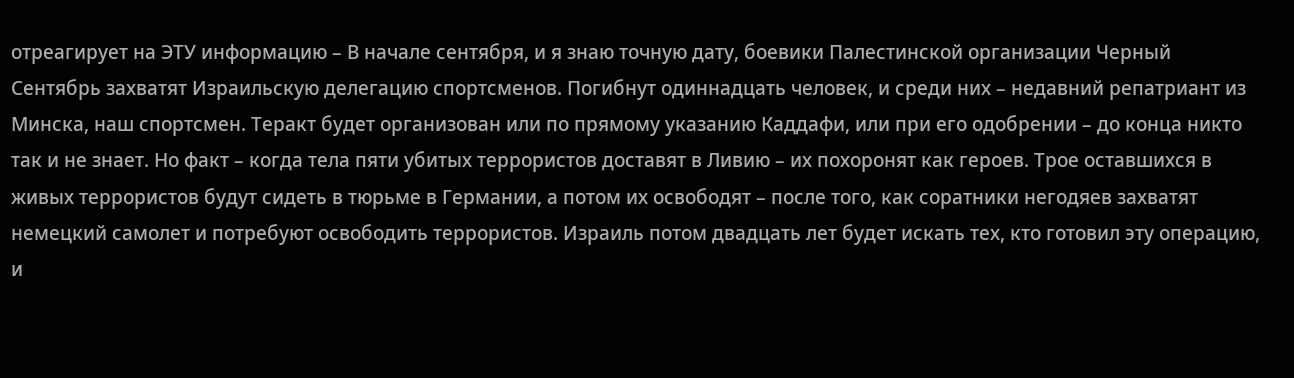отреагирует на ЭТУ информацию – В начале сентября, и я знаю точную дату, боевики Палестинской организации Черный Сентябрь захватят Израильскую делегацию спортсменов. Погибнут одиннадцать человек, и среди них – недавний репатриант из Минска, наш спортсмен. Теракт будет организован или по прямому указанию Каддафи, или при его одобрении – до конца никто так и не знает. Но факт – когда тела пяти убитых террористов доставят в Ливию – их похоронят как героев. Трое оставшихся в живых террористов будут сидеть в тюрьме в Германии, а потом их освободят – после того, как соратники негодяев захватят немецкий самолет и потребуют освободить террористов. Израиль потом двадцать лет будет искать тех, кто готовил эту операцию, и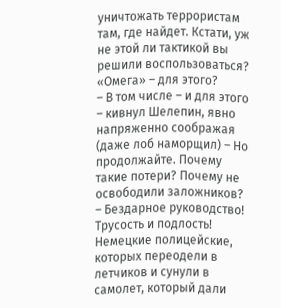уничтожать террористам там, где найдет. Кстати, уж не этой ли тактикой вы решили воспользоваться? «Омега» – для этого?
– В том числе – и для этого – кивнул Шелепин, явно напряженно соображая (даже лоб наморщил) – Но продолжайте. Почему такие потери? Почему не освободили заложников?
– Бездарное руководство! Трусость и подлость! Немецкие полицейские, которых переодели в летчиков и сунули в самолет, который дали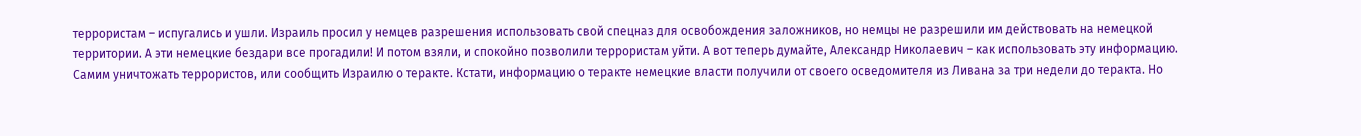террористам – испугались и ушли. Израиль просил у немцев разрешения использовать свой спецназ для освобождения заложников, но немцы не разрешили им действовать на немецкой территории. А эти немецкие бездари все прогадили! И потом взяли, и спокойно позволили террористам уйти. А вот теперь думайте, Александр Николаевич – как использовать эту информацию. Самим уничтожать террористов, или сообщить Израилю о теракте. Кстати, информацию о теракте немецкие власти получили от своего осведомителя из Ливана за три недели до теракта. Но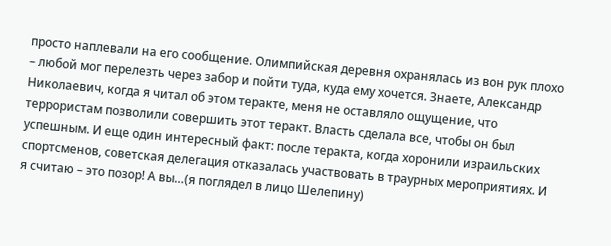просто наплевали на его сообщение. Олимпийская деревня охранялась из вон рук плохо – любой мог перелезть через забор и пойти туда, куда ему хочется. Знаете, Александр Николаевич, когда я читал об этом теракте, меня не оставляло ощущение, что террористам позволили совершить этот теракт. Власть сделала все, чтобы он был успешным. И еще один интересный факт: после теракта, когда хоронили израильских спортсменов, советская делегация отказалась участвовать в траурных мероприятиях. И я считаю – это позор! А вы…(я поглядел в лицо Шелепину)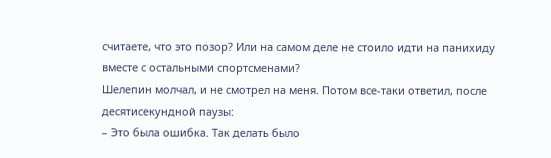считаете, что это позор? Или на самом деле не стоило идти на панихиду вместе с остальными спортсменами?
Шелепин молчал, и не смотрел на меня. Потом все-таки ответил, после десятисекундной паузы:
– Это была ошибка. Так делать было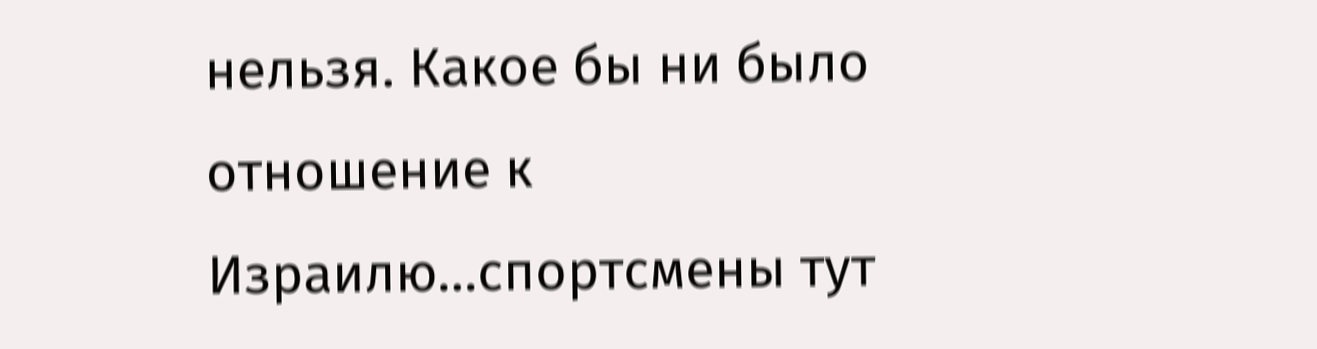нельзя. Какое бы ни было отношение к Израилю…спортсмены тут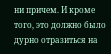ни причем. И кроме того, это должно было дурно отразиться на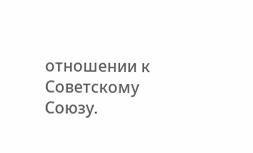отношении к Советскому Союзу.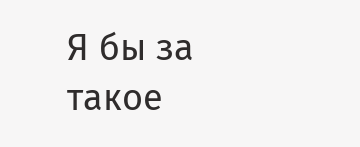Я бы за такое